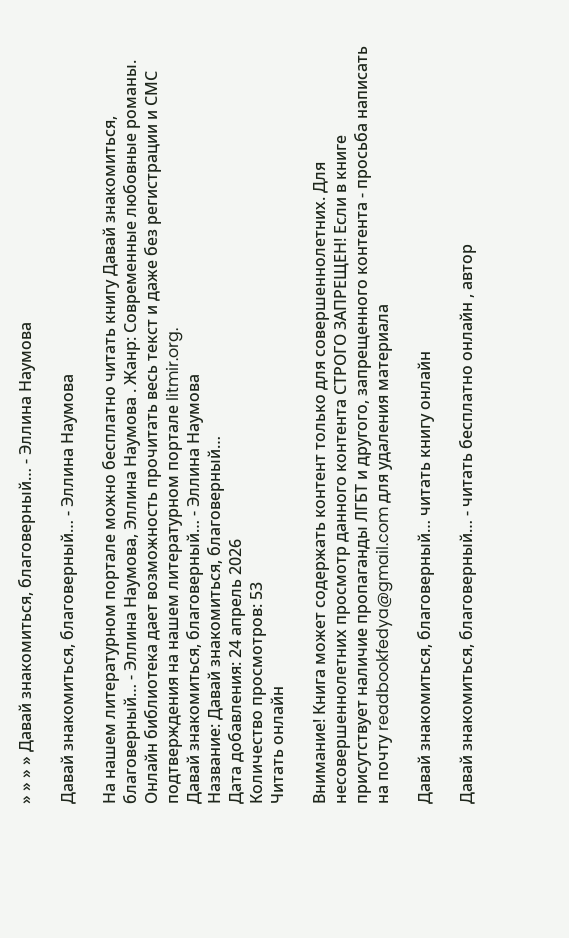» » » » Давай знакомиться, благоверный… - Эллина Наумова

Давай знакомиться, благоверный… - Эллина Наумова

На нашем литературном портале можно бесплатно читать книгу Давай знакомиться, благоверный… - Эллина Наумова, Эллина Наумова . Жанр: Современные любовные романы. Онлайн библиотека дает возможность прочитать весь текст и даже без регистрации и СМС подтверждения на нашем литературном портале litmir.org.
Давай знакомиться, благоверный… - Эллина Наумова
Название: Давай знакомиться, благоверный…
Дата добавления: 24 апрель 2026
Количество просмотров: 53
Читать онлайн

Внимание! Книга может содержать контент только для совершеннолетних. Для несовершеннолетних просмотр данного контента СТРОГО ЗАПРЕЩЕН! Если в книге присутствует наличие пропаганды ЛГБТ и другого, запрещенного контента - просьба написать на почту readbookfedya@gmail.com для удаления материала

Давай знакомиться, благоверный… читать книгу онлайн

Давай знакомиться, благоверный… - читать бесплатно онлайн , автор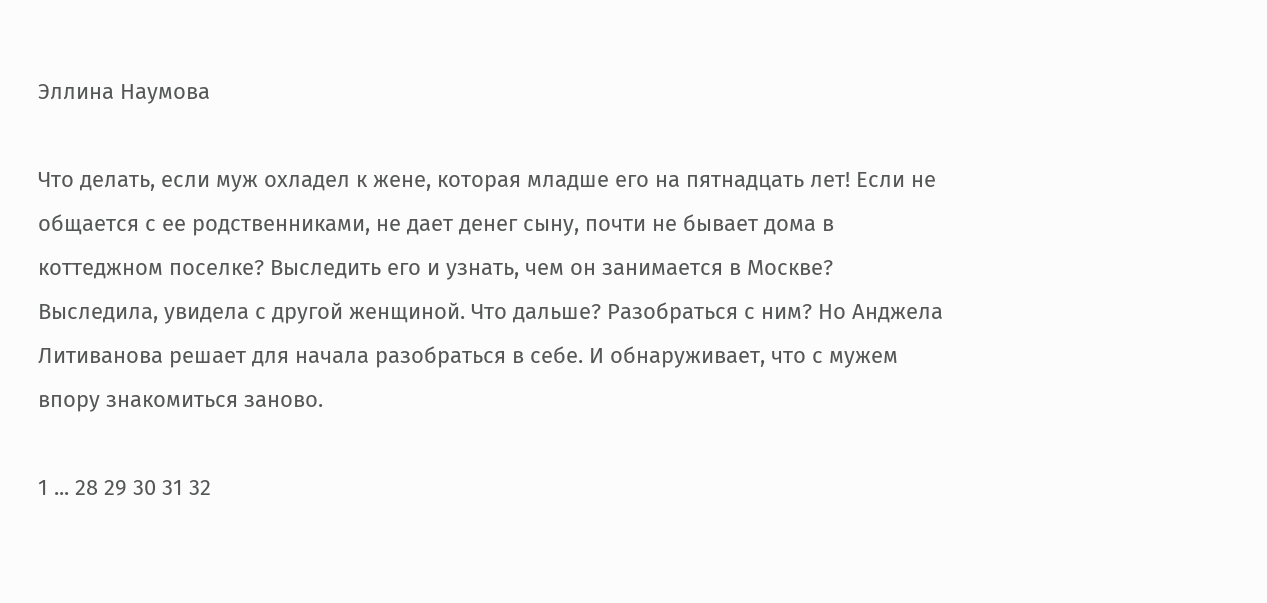Эллина Наумова

Что делать, если муж охладел к жене, которая младше его на пятнадцать лет! Если не общается с ее родственниками, не дает денег сыну, почти не бывает дома в коттеджном поселке? Выследить его и узнать, чем он занимается в Москве? Выследила, увидела с другой женщиной. Что дальше? Разобраться с ним? Но Анджела Литиванова решает для начала разобраться в себе. И обнаруживает, что с мужем впору знакомиться заново.

1 ... 28 29 30 31 32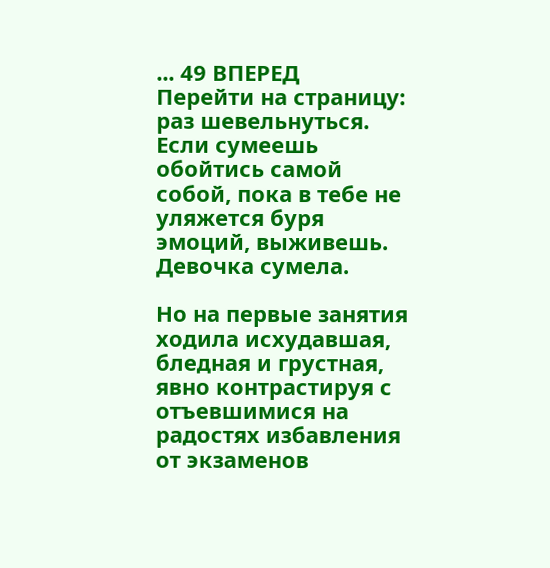... 49 ВПЕРЕД
Перейти на страницу:
раз шевельнуться. Если сумеешь обойтись самой собой, пока в тебе не уляжется буря эмоций, выживешь. Девочка сумела.

Но на первые занятия ходила исхудавшая, бледная и грустная, явно контрастируя с отъевшимися на радостях избавления от экзаменов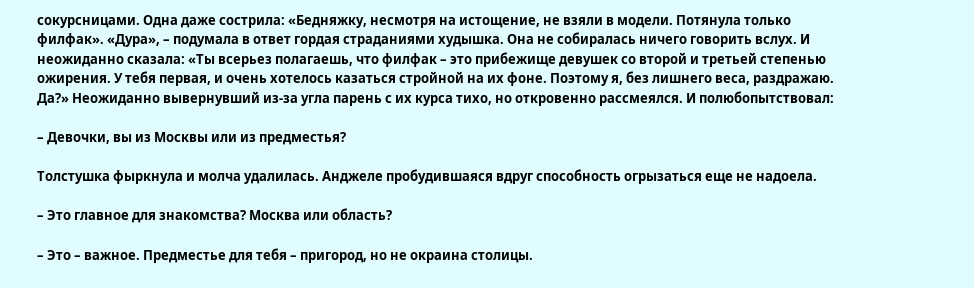сокурсницами. Одна даже сострила: «Бедняжку, несмотря на истощение, не взяли в модели. Потянула только филфак». «Дура», – подумала в ответ гордая страданиями худышка. Она не собиралась ничего говорить вслух. И неожиданно сказала: «Ты всерьез полагаешь, что филфак – это прибежище девушек со второй и третьей степенью ожирения. У тебя первая, и очень хотелось казаться стройной на их фоне. Поэтому я, без лишнего веса, раздражаю. Да?» Неожиданно вывернувший из-за угла парень с их курса тихо, но откровенно рассмеялся. И полюбопытствовал:

– Девочки, вы из Москвы или из предместья?

Толстушка фыркнула и молча удалилась. Анджеле пробудившаяся вдруг способность огрызаться еще не надоела.

– Это главное для знакомства? Москва или область?

– Это – важное. Предместье для тебя – пригород, но не окраина столицы.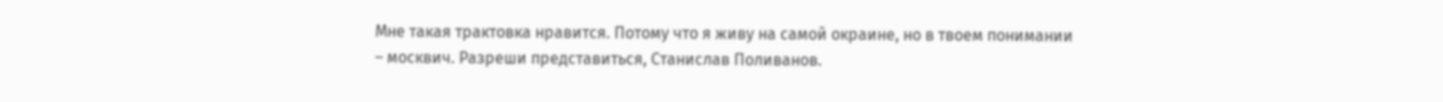Мне такая трактовка нравится. Потому что я живу на самой окраине, но в твоем понимании – москвич. Разреши представиться, Станислав Поливанов.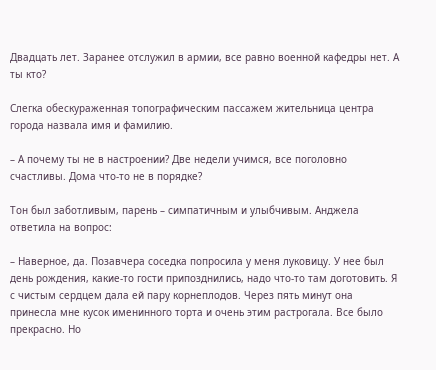Двадцать лет. Заранее отслужил в армии, все равно военной кафедры нет. А ты кто?

Слегка обескураженная топографическим пассажем жительница центра города назвала имя и фамилию.

– А почему ты не в настроении? Две недели учимся, все поголовно счастливы. Дома что-то не в порядке?

Тон был заботливым, парень – симпатичным и улыбчивым. Анджела ответила на вопрос:

– Наверное, да. Позавчера соседка попросила у меня луковицу. У нее был день рождения, какие-то гости припозднились, надо что-то там доготовить. Я с чистым сердцем дала ей пару корнеплодов. Через пять минут она принесла мне кусок именинного торта и очень этим растрогала. Все было прекрасно. Но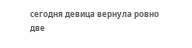сегодня девица вернула ровно две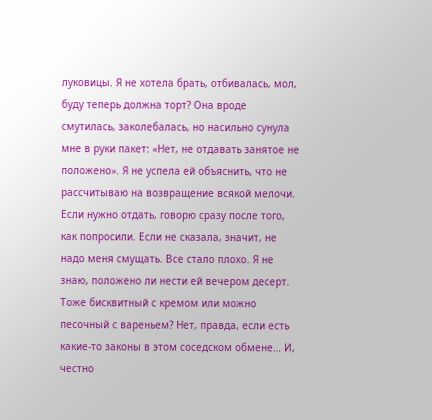луковицы. Я не хотела брать, отбивалась, мол, буду теперь должна торт? Она вроде смутилась, заколебалась, но насильно сунула мне в руки пакет: «Нет, не отдавать занятое не положено». Я не успела ей объяснить, что не рассчитываю на возвращение всякой мелочи. Если нужно отдать, говорю сразу после того, как попросили. Если не сказала, значит, не надо меня смущать. Все стало плохо. Я не знаю, положено ли нести ей вечером десерт. Тоже бисквитный с кремом или можно песочный с вареньем? Нет, правда, если есть какие-то законы в этом соседском обмене… И, честно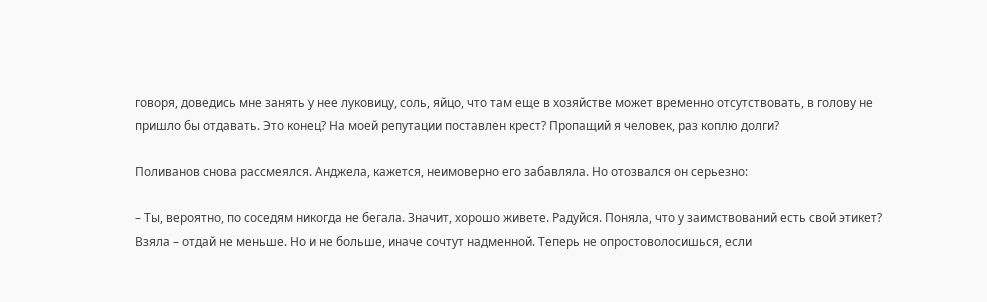говоря, доведись мне занять у нее луковицу, соль, яйцо, что там еще в хозяйстве может временно отсутствовать, в голову не пришло бы отдавать. Это конец? На моей репутации поставлен крест? Пропащий я человек, раз коплю долги?

Поливанов снова рассмеялся. Анджела, кажется, неимоверно его забавляла. Но отозвался он серьезно:

– Ты, вероятно, по соседям никогда не бегала. Значит, хорошо живете. Радуйся. Поняла, что у заимствований есть свой этикет? Взяла – отдай не меньше. Но и не больше, иначе сочтут надменной. Теперь не опростоволосишься, если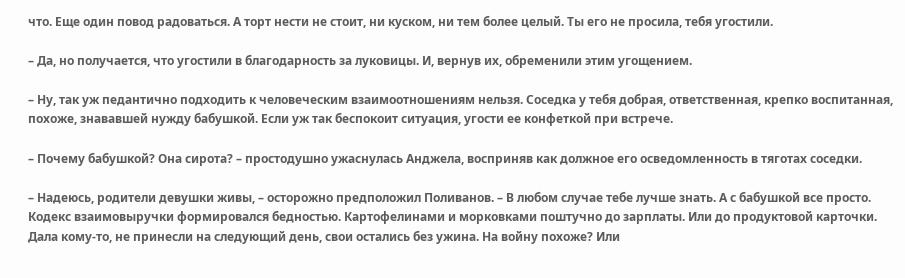что. Еще один повод радоваться. А торт нести не стоит, ни куском, ни тем более целый. Ты его не просила, тебя угостили.

– Да, но получается, что угостили в благодарность за луковицы. И, вернув их, обременили этим угощением.

– Ну, так уж педантично подходить к человеческим взаимоотношениям нельзя. Соседка у тебя добрая, ответственная, крепко воспитанная, похоже, знававшей нужду бабушкой. Если уж так беспокоит ситуация, угости ее конфеткой при встрече.

– Почему бабушкой? Она сирота? – простодушно ужаснулась Анджела, восприняв как должное его осведомленность в тяготах соседки.

– Надеюсь, родители девушки живы, – осторожно предположил Поливанов. – В любом случае тебе лучше знать. А с бабушкой все просто. Кодекс взаимовыручки формировался бедностью. Картофелинами и морковками поштучно до зарплаты. Или до продуктовой карточки. Дала кому-то, не принесли на следующий день, свои остались без ужина. На войну похоже? Или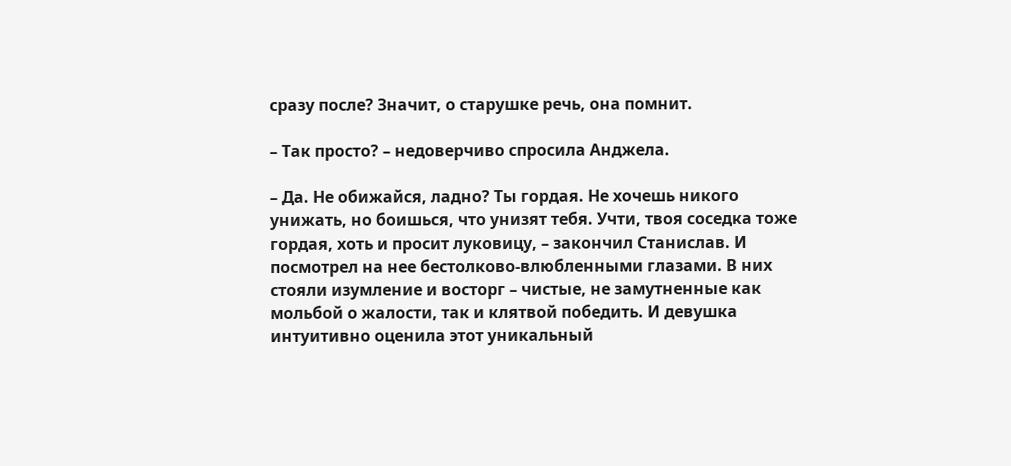сразу после? Значит, о старушке речь, она помнит.

– Так просто? – недоверчиво спросила Анджела.

– Да. Не обижайся, ладно? Ты гордая. Не хочешь никого унижать, но боишься, что унизят тебя. Учти, твоя соседка тоже гордая, хоть и просит луковицу, – закончил Станислав. И посмотрел на нее бестолково-влюбленными глазами. В них стояли изумление и восторг – чистые, не замутненные как мольбой о жалости, так и клятвой победить. И девушка интуитивно оценила этот уникальный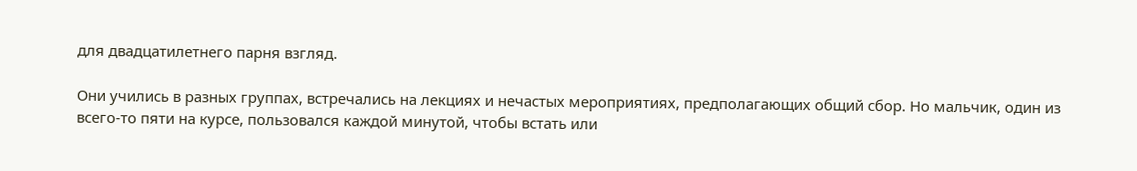для двадцатилетнего парня взгляд.

Они учились в разных группах, встречались на лекциях и нечастых мероприятиях, предполагающих общий сбор. Но мальчик, один из всего-то пяти на курсе, пользовался каждой минутой, чтобы встать или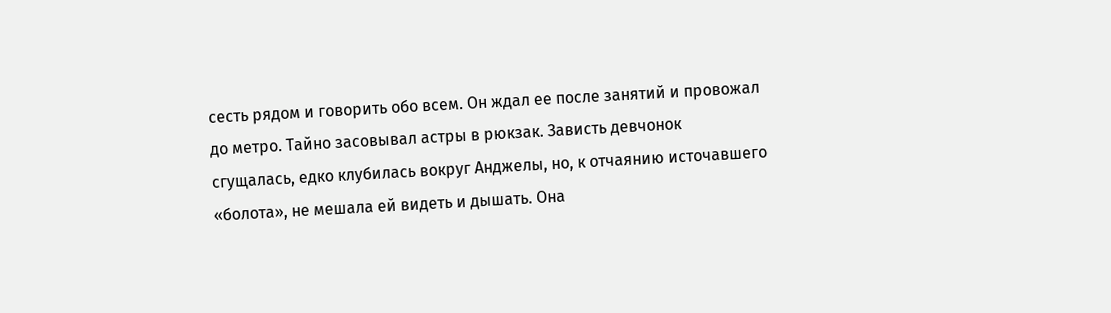сесть рядом и говорить обо всем. Он ждал ее после занятий и провожал до метро. Тайно засовывал астры в рюкзак. Зависть девчонок сгущалась, едко клубилась вокруг Анджелы, но, к отчаянию источавшего «болота», не мешала ей видеть и дышать. Она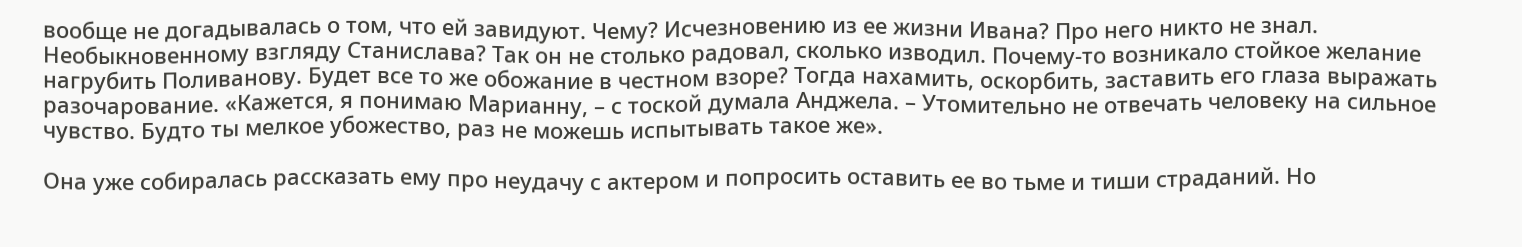вообще не догадывалась о том, что ей завидуют. Чему? Исчезновению из ее жизни Ивана? Про него никто не знал. Необыкновенному взгляду Станислава? Так он не столько радовал, сколько изводил. Почему-то возникало стойкое желание нагрубить Поливанову. Будет все то же обожание в честном взоре? Тогда нахамить, оскорбить, заставить его глаза выражать разочарование. «Кажется, я понимаю Марианну, – с тоской думала Анджела. – Утомительно не отвечать человеку на сильное чувство. Будто ты мелкое убожество, раз не можешь испытывать такое же».

Она уже собиралась рассказать ему про неудачу с актером и попросить оставить ее во тьме и тиши страданий. Но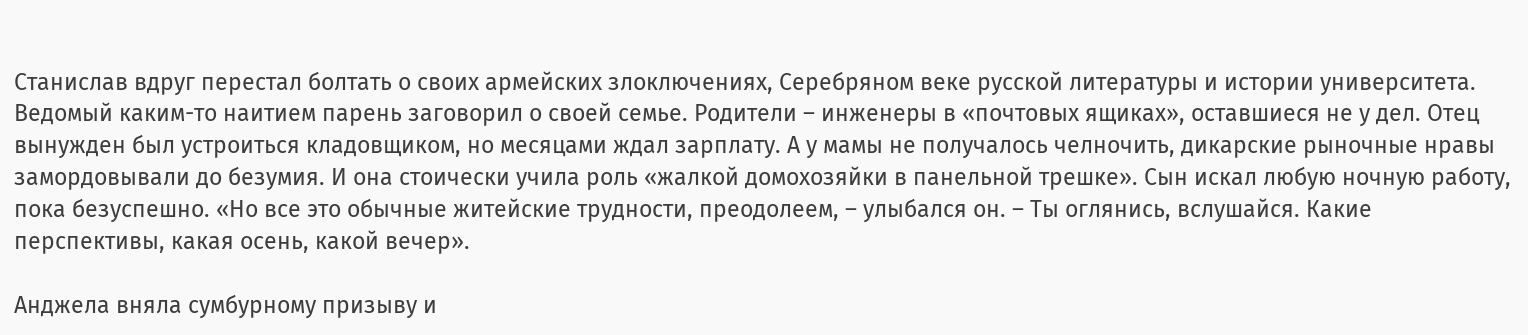Станислав вдруг перестал болтать о своих армейских злоключениях, Серебряном веке русской литературы и истории университета. Ведомый каким-то наитием парень заговорил о своей семье. Родители – инженеры в «почтовых ящиках», оставшиеся не у дел. Отец вынужден был устроиться кладовщиком, но месяцами ждал зарплату. А у мамы не получалось челночить, дикарские рыночные нравы замордовывали до безумия. И она стоически учила роль «жалкой домохозяйки в панельной трешке». Сын искал любую ночную работу, пока безуспешно. «Но все это обычные житейские трудности, преодолеем, – улыбался он. – Ты оглянись, вслушайся. Какие перспективы, какая осень, какой вечер».

Анджела вняла сумбурному призыву и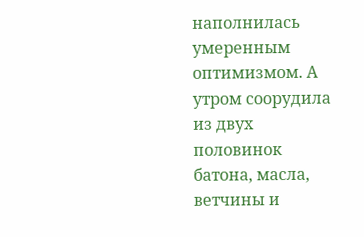наполнилась умеренным оптимизмом. А утром соорудила из двух половинок батона, масла, ветчины и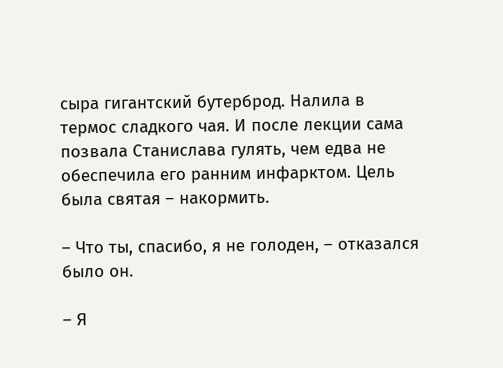сыра гигантский бутерброд. Налила в термос сладкого чая. И после лекции сама позвала Станислава гулять, чем едва не обеспечила его ранним инфарктом. Цель была святая – накормить.

– Что ты, спасибо, я не голоден, – отказался было он.

– Я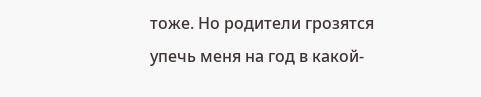тоже. Но родители грозятся упечь меня на год в какой-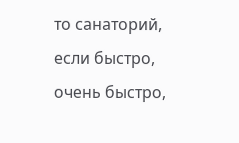то санаторий, если быстро, очень быстро,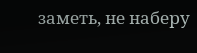заметь, не наберу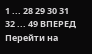1 ... 28 29 30 31 32 ... 49 ВПЕРЕД
Перейти на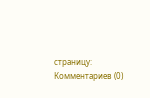страницу:
Комментариев (0)